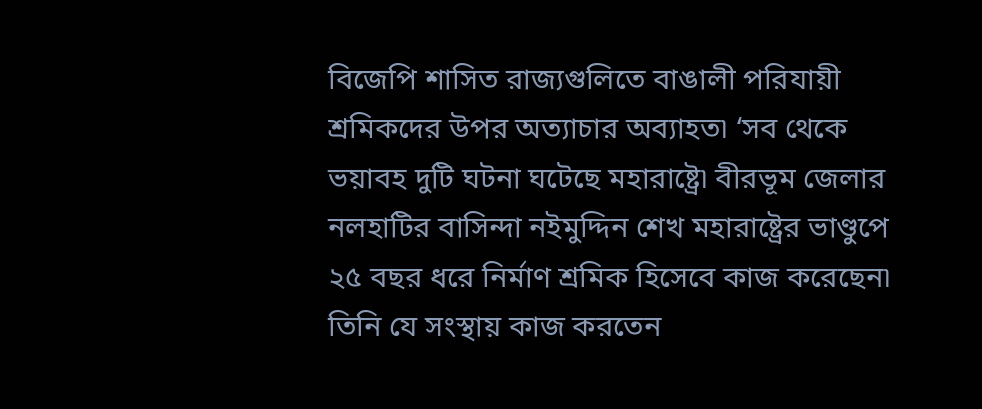বিজেপি শাসিত রাজ্যগুলিতে বাঙালী পরিযায়ী শ্রমিকদের উপর অত্যাচার অব্যাহত৷ ‘সব থেকে ভয়াবহ দুটি ঘটনা ঘটেছে মহারাষ্ট্রে৷ বীরভূম জেলার নলহাটির বাসিন্দা নইমুদ্দিন শেখ মহারাষ্ট্রের ভাণ্ডুপে ২৫ বছর ধরে নির্মাণ শ্রমিক হিসেবে কাজ করেছেন৷ তিনি যে সংস্থায় কাজ করতেন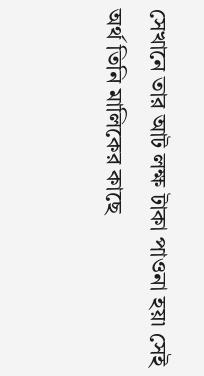সেখানে তার আট লক্ষ টাকা পাওনা হয়৷ সেই অর্থ তিনি মালিকের কাছে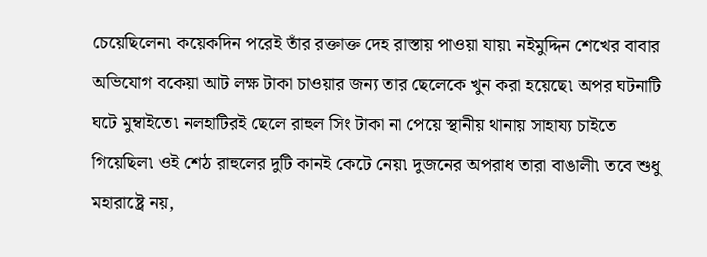চেয়েছিলেন৷ কয়েকদিন পরেই তাঁর রক্তাক্ত দেহ রাস্তায় পাওয়া যায়৷ নইমুদ্দিন শেখের বাবার অভিযোগ বকেয়া আট লক্ষ টাকা চাওয়ার জন্য তার ছেলেকে খুন করা হয়েছে৷ অপর ঘটনাটি ঘটে মুম্বাইতে৷ নলহাটিরই ছেলে রাহুল সিং টাকা না পেয়ে স্থানীয় থানায় সাহায্য চাইতে গিয়েছিল৷ ওই শেঠ রাহুলের দুটি কানই কেটে নেয়৷ দুজনের অপরাধ তারা বাঙালী৷ তবে শুধু মহারাষ্ট্রে নয়,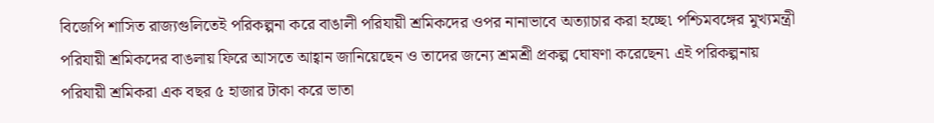বিজেপি শাসিত রাজ্যগুলিতেই পরিকল্পনা করে বাঙালী পরিযায়ী শ্রমিকদের ওপর নানাভাবে অত্যাচার করা হচ্ছে৷ পশ্চিমবঙ্গের মুখ্যমন্ত্রী পরিযায়ী শ্রমিকদের বাঙলায় ফিরে আসতে আহ্বান জানিয়েছেন ও তাদের জন্যে শ্রমশ্রী প্রকল্প ঘোষণা করেছেন৷ এই পরিকল্পনায় পরিযায়ী শ্রমিকরা এক বছর ৫ হাজার টাকা করে ভাতা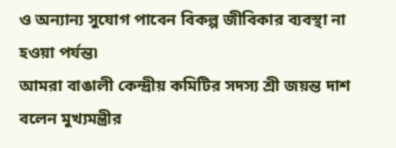ও অন্যান্য সুযোগ পাবেন বিকল্প জীবিকার ব্যবস্থা না হওয়া পর্যন্ত৷
আমরা বাঙালী কেন্দ্রীয় কমিটির সদস্য শ্রী জয়ন্ত দাশ বলেন মুখ্যমন্ত্রীর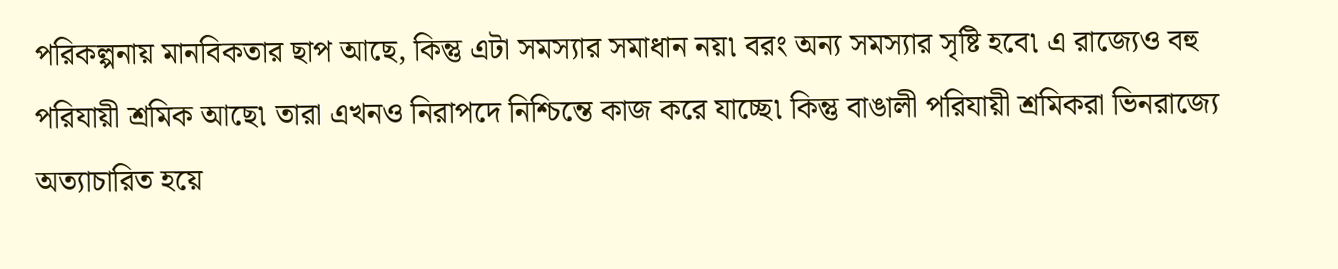পরিকল্পনায় মানবিকতার ছাপ আছে, কিন্তু এটা সমস্যার সমাধান নয়৷ বরং অন্য সমস্যার সৃষ্টি হবে৷ এ রাজ্যেও বহু পরিযায়ী শ্রমিক আছে৷ তারা এখনও নিরাপদে নিশ্চিন্তে কাজ করে যাচ্ছে৷ কিন্তু বাঙালী পরিযায়ী শ্রমিকরা ভিনরাজ্যে অত্যাচারিত হয়ে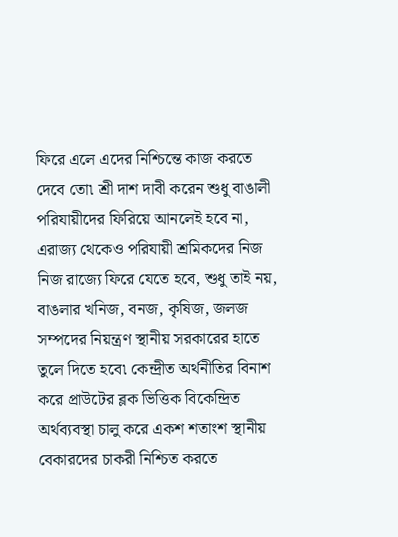ফিরে এলে এদের নিশ্চিন্তে কাজ করতে দেবে তো৷ শ্রী দাশ দাবী করেন শুধু বাঙালী পরিযায়ীদের ফিরিয়ে আনলেই হবে না, এরাজ্য থেকেও পরিযায়ী শ্রমিকদের নিজ নিজ রাজ্যে ফিরে যেতে হবে, শুধু তাই নয়, বাঙলার খনিজ, বনজ, কৃষিজ, জলজ সম্পদের নিয়ন্ত্রণ স্থানীয় সরকারের হাতে তুলে দিতে হবে৷ কেন্দ্রীত অর্থনীতির বিনাশ করে প্রাউটের ব্লক ভিত্তিক বিকেন্দ্রিত অর্থব্যবস্থা চালু করে একশ শতাংশ স্থানীয় বেকারদের চাকরী নিশ্চিত করতে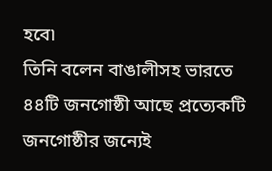হবে৷
তিনি বলেন বাঙালীসহ ভারতে ৪৪টি জনগোষ্ঠী আছে প্রত্যেকটি জনগোষ্ঠীর জন্যেই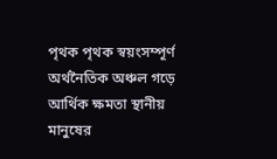পৃথক পৃথক স্বয়ংসম্পূর্ণ অর্থনৈতিক অঞ্চল গড়ে আর্থিক ক্ষমতা স্থানীয় মানুষের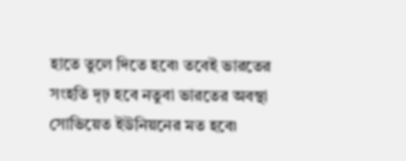হাতে তুলে দিতে হবে৷ তবেই ভারতের সংহতি দৃঢ় হবে নতুবা ভারতের অবস্থা সোভিয়েত ইউনিয়নের মত হবে৷